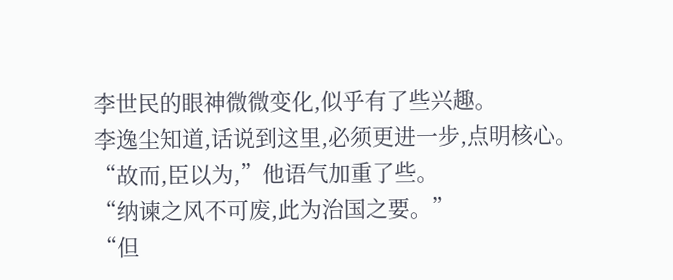李世民的眼神微微变化,似乎有了些兴趣。
李逸尘知道,话说到这里,必须更进一步,点明核心。
“故而,臣以为,”他语气加重了些。
“纳谏之风不可废,此为治国之要。”
“但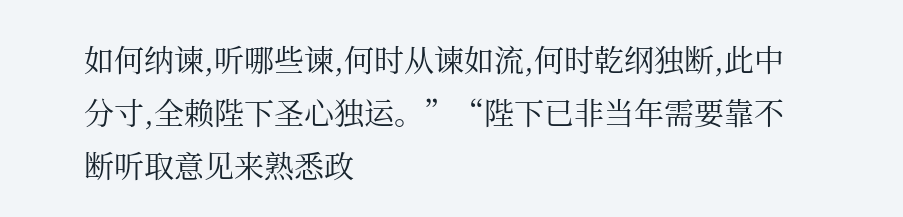如何纳谏,听哪些谏,何时从谏如流,何时乾纲独断,此中分寸,全赖陛下圣心独运。”“陛下已非当年需要靠不断听取意见来熟悉政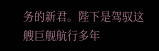务的新君。陛下是驾驭这艘巨舰航行多年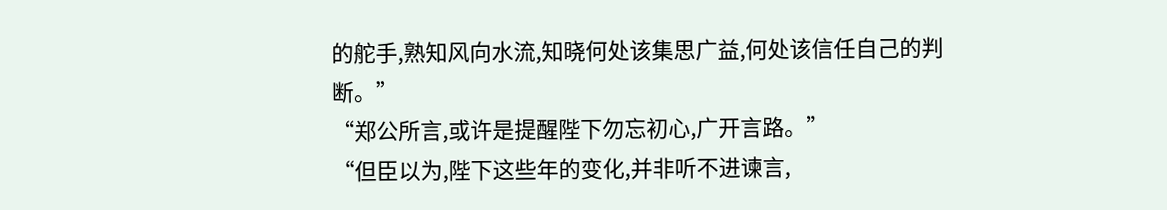的舵手,熟知风向水流,知晓何处该集思广益,何处该信任自己的判断。”
“郑公所言,或许是提醒陛下勿忘初心,广开言路。”
“但臣以为,陛下这些年的变化,并非听不进谏言,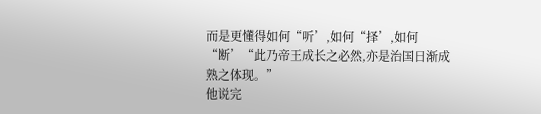而是更懂得如何“听’,如何“择’,如何“断’“此乃帝王成长之必然,亦是治国日渐成熟之体现。”
他说完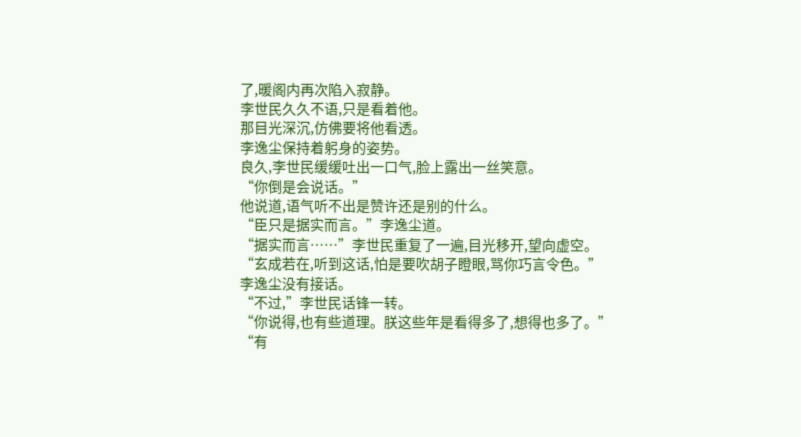了,暖阁内再次陷入寂静。
李世民久久不语,只是看着他。
那目光深沉,仿佛要将他看透。
李逸尘保持着躬身的姿势。
良久,李世民缓缓吐出一口气,脸上露出一丝笑意。
“你倒是会说话。”
他说道,语气听不出是赞许还是别的什么。
“臣只是据实而言。”李逸尘道。
“据实而言……”李世民重复了一遍,目光移开,望向虚空。
“玄成若在,听到这话,怕是要吹胡子瞪眼,骂你巧言令色。”
李逸尘没有接话。
“不过,”李世民话锋一转。
“你说得,也有些道理。朕这些年是看得多了,想得也多了。”
“有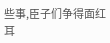些事,臣子们争得面红耳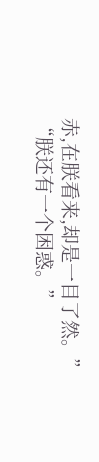赤,在朕看来,却是一目了然。”
“朕还有一个困惑。”